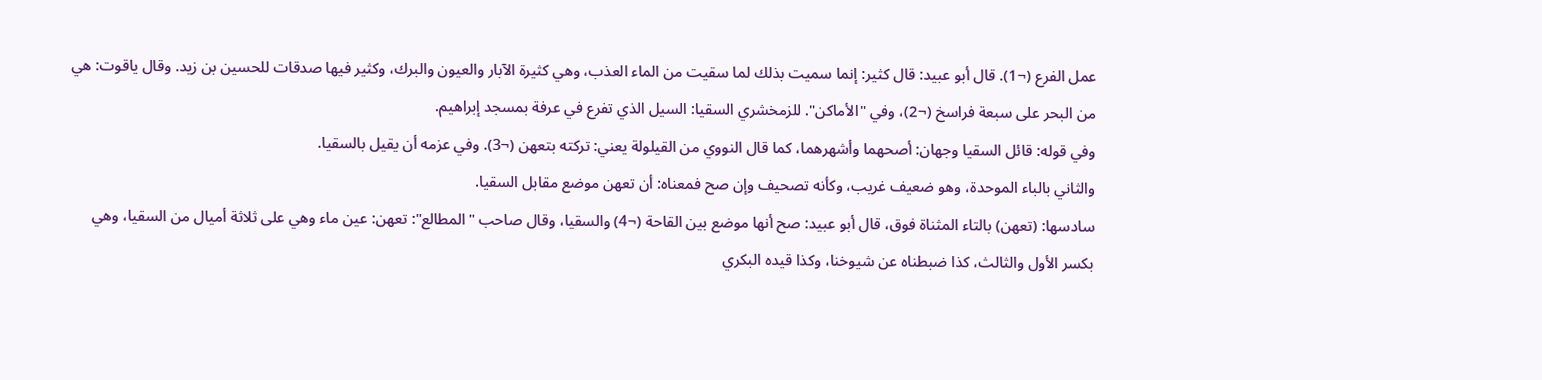عمل الفرع (¬1). قال أبو عبيد: قال كثير: إنما سميت بذلك لما سقيت من الماء العذب، وهي كثيرة الآبار والعيون والبرك، وكثير فيها صدقات للحسين بن زيد. وقال ياقوت: هي من البحر على سبعة فراسخ (¬2)، وفي "الأماكن". للزمخشري السقيا: السيل الذي تفرع في عرفة بمسجد إبراهيم.
وفي قوله: قائل السقيا وجهان: أصحهما وأشهرهما، كما قال النووي من القيلولة يعني: تركته بتعهن (¬3). وفي عزمه أن يقيل بالسقيا.
والثاني بالباء الموحدة، وهو ضعيف غريب، وكأنه تصحيف وإن صح فمعناه: أن تعهن موضع مقابل السقيا.
سادسها: (تعهن) بالتاء المثناة فوق، قال أبو عبيد: صح أنها موضع بين القاحة (¬4) والسقيا، وقال صاحب "المطالع": تعهن: عين ماء وهي على ثلاثة أميال من السقيا، وهي بكسر الأول والثالث، كذا ضبطناه عن شيوخنا، وكذا قيده البكري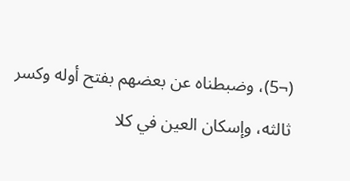(¬5)، وضبطناه عن بعضهم بفتح أوله وكسر ثالثه، وإسكان العين في كلا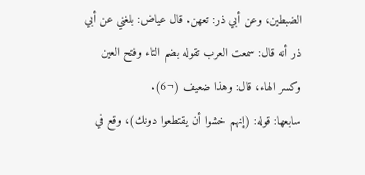الضبطين، وعن أبي ذر: تعهن. قال عياض: بلغني عن أبي ذر أنه قال: سمعت العرب تقوله بضم التاء وفتح العين وكسر الهاء، قال: وهذا ضعيف (¬6).
سابعها: قوله: (إنهم خشوا أن يقتطعوا دونك)، وقع في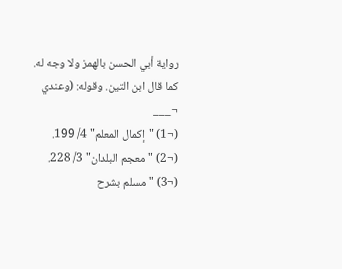رواية أبي الحسن بالهمز ولا وجه له. كما قال ابن التين. وقوله: (وعندي
¬___
(¬1) "إكمال المعلم" 4/ 199.
(¬2) "معجم البلدان" 3/ 228.
(¬3) "مسلم بشرح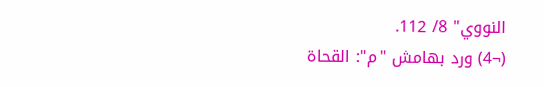النووي" 8/ 112.
(¬4) ورد بهامش "م": القحاة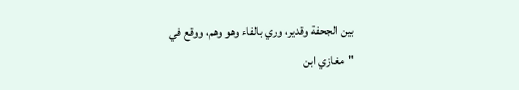بين الجحفة وقدير، وري بالفاء وهو وهم، ووقع في "مغازي ابن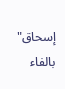إسحاق" بالفاء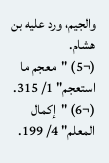والجيم، ورد عليه بن هشام.
(¬5) "معجم ما استعجم" 1/ 315.
(¬6) "إكمال المعلم" 4/ 199.